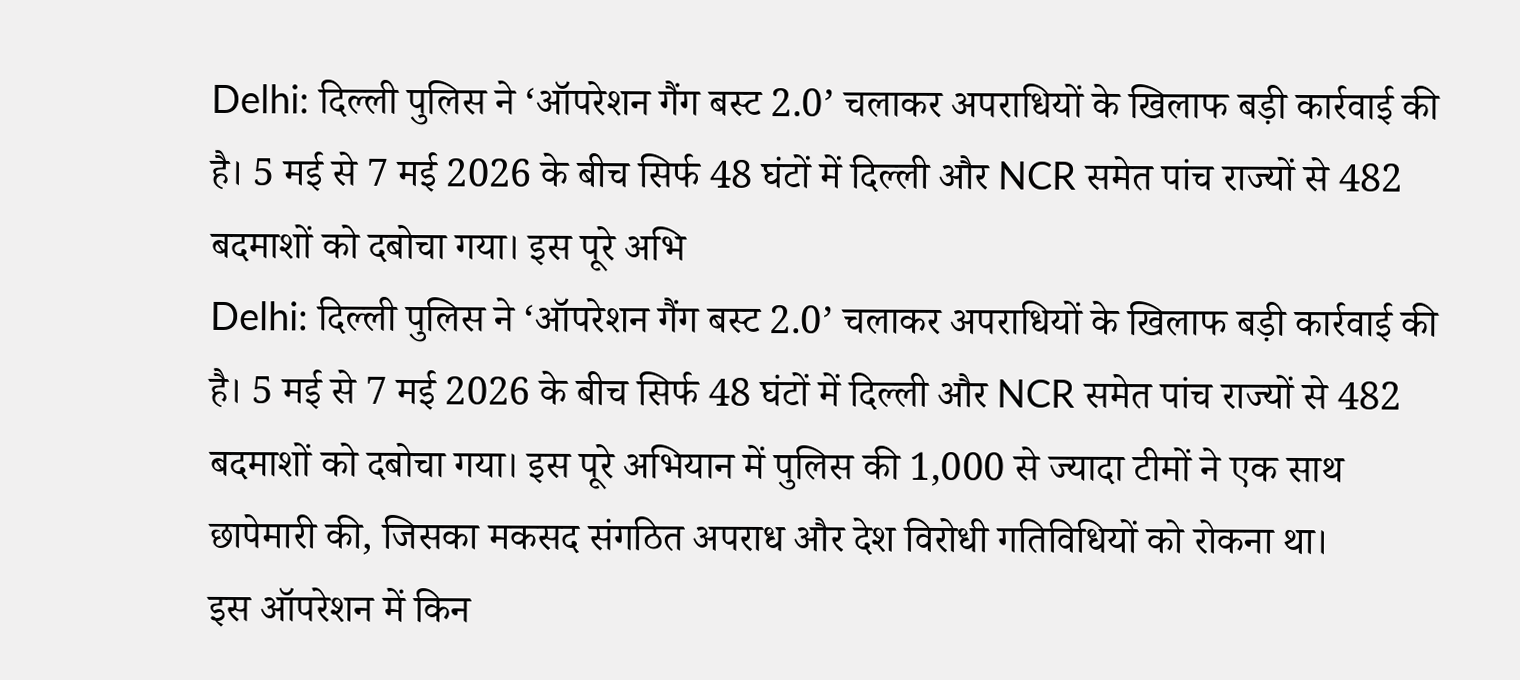Delhi: दिल्ली पुलिस ने ‘ऑपरेशन गैंग बस्ट 2.0’ चलाकर अपराधियों के खिलाफ बड़ी कार्रवाई की है। 5 मई से 7 मई 2026 के बीच सिर्फ 48 घंटों में दिल्ली और NCR समेत पांच राज्यों से 482 बदमाशों को दबोचा गया। इस पूरे अभि
Delhi: दिल्ली पुलिस ने ‘ऑपरेशन गैंग बस्ट 2.0’ चलाकर अपराधियों के खिलाफ बड़ी कार्रवाई की है। 5 मई से 7 मई 2026 के बीच सिर्फ 48 घंटों में दिल्ली और NCR समेत पांच राज्यों से 482 बदमाशों को दबोचा गया। इस पूरे अभियान में पुलिस की 1,000 से ज्यादा टीमों ने एक साथ छापेमारी की, जिसका मकसद संगठित अपराध और देश विरोधी गतिविधियों को रोकना था।
इस ऑपरेशन में किन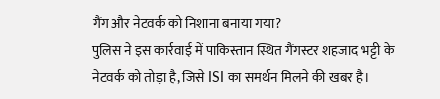गैंग और नेटवर्क को निशाना बनाया गया?
पुलिस ने इस कार्रवाई में पाकिस्तान स्थित गैंगस्टर शहजाद भट्टी के नेटवर्क को तोड़ा है, जिसे ISI का समर्थन मिलने की खबर है।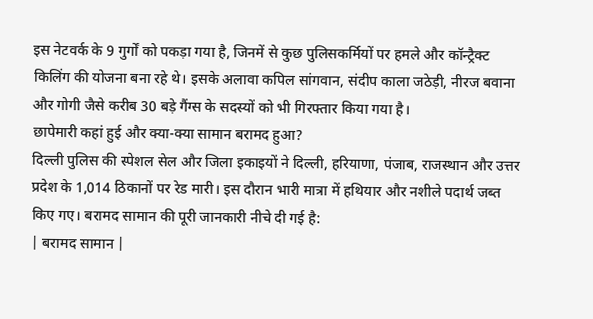इस नेटवर्क के 9 गुर्गों को पकड़ा गया है, जिनमें से कुछ पुलिसकर्मियों पर हमले और कॉन्ट्रैक्ट किलिंग की योजना बना रहे थे। इसके अलावा कपिल सांगवान, संदीप काला जठेड़ी, नीरज बवाना और गोगी जैसे करीब 30 बड़े गैंग्स के सदस्यों को भी गिरफ्तार किया गया है।
छापेमारी कहां हुई और क्या-क्या सामान बरामद हुआ?
दिल्ली पुलिस की स्पेशल सेल और जिला इकाइयों ने दिल्ली, हरियाणा, पंजाब, राजस्थान और उत्तर प्रदेश के 1,014 ठिकानों पर रेड मारी। इस दौरान भारी मात्रा में हथियार और नशीले पदार्थ जब्त किए गए। बरामद सामान की पूरी जानकारी नीचे दी गई है:
| बरामद सामान |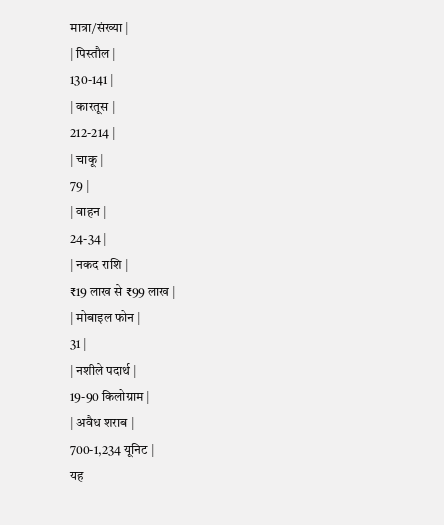मात्रा/संख्या |
| पिस्तौल |
130-141 |
| कारतूस |
212-214 |
| चाकू |
79 |
| वाहन |
24-34 |
| नकद राशि |
₹19 लाख से ₹99 लाख |
| मोबाइल फोन |
31 |
| नशीले पदार्थ |
19-90 किलोग्राम |
| अवैध शराब |
700-1,234 यूनिट |
यह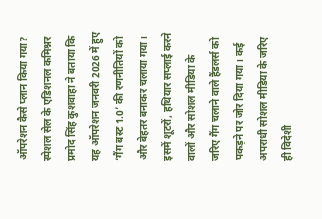ऑपरेशन कैसे प्लान किया गया?
स्पेशल सेल के एडिशनल कमिश्नर प्रमोद सिंह कुशवाहा ने बताया कि यह ऑपरेशन जनवरी 2026 में हुए ‘गैंग बस्ट 1.0’ की रणनीतियों को और बेहतर बनाकर चलाया गया। इसमें शूटरों, हथियार सप्लाई करने वालों और सोशल मीडिया के जरिए गैंग चलाने वाले हैंडलर्स को पकड़ने पर जोर दिया गया। कई अपराधी सोशल मीडिया के जरिए ही विदेशी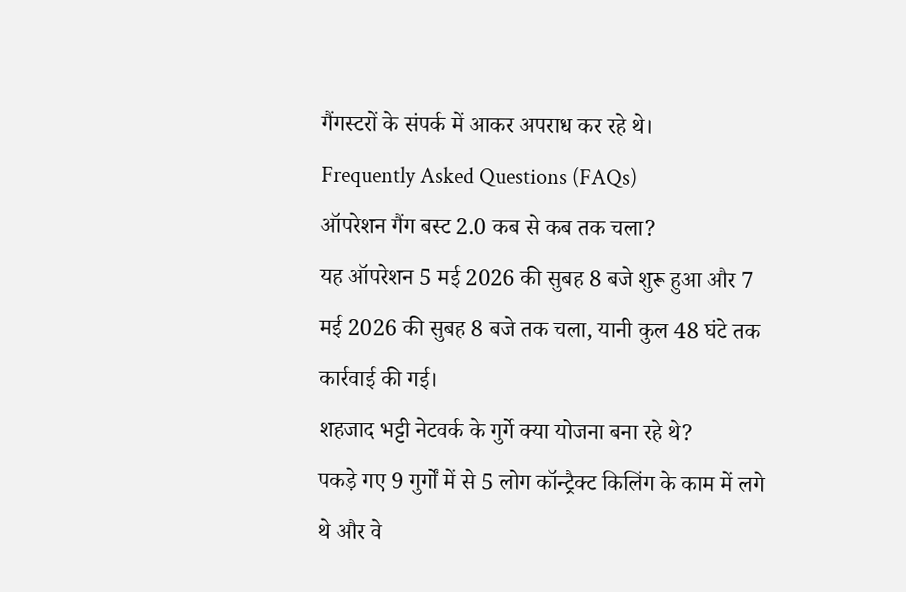गैंगस्टरों के संपर्क में आकर अपराध कर रहे थे।
Frequently Asked Questions (FAQs)
ऑपरेशन गैंग बस्ट 2.0 कब से कब तक चला?
यह ऑपरेशन 5 मई 2026 की सुबह 8 बजे शुरू हुआ और 7 मई 2026 की सुबह 8 बजे तक चला, यानी कुल 48 घंटे तक कार्रवाई की गई।
शहजाद भट्टी नेटवर्क के गुर्गे क्या योजना बना रहे थे?
पकड़े गए 9 गुर्गों में से 5 लोग कॉन्ट्रैक्ट किलिंग के काम में लगे थे और वे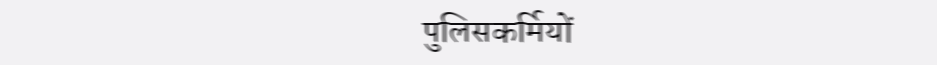पुलिसकर्मियों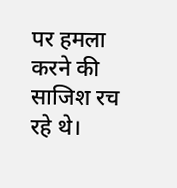पर हमला करने की साजिश रच रहे थे।